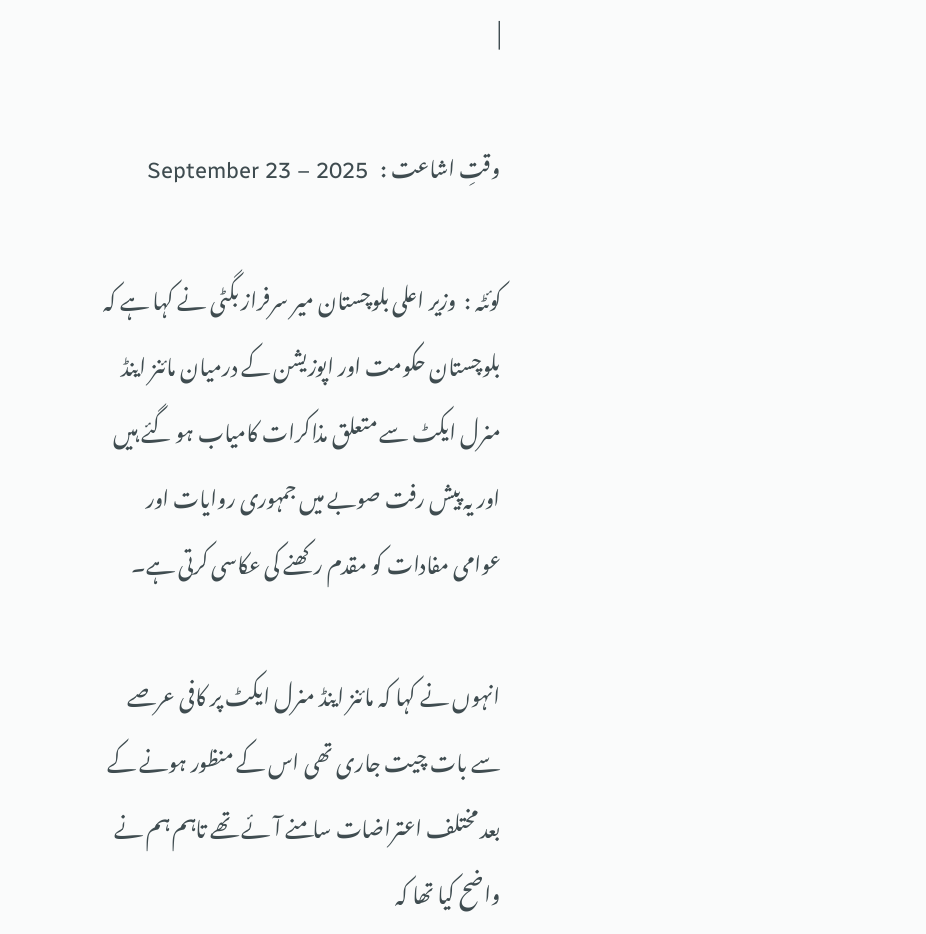|

وقتِ اشاعت :   September 23 – 2025

کوئٹہ :  وزیر اعلی بلوچستان میر سرفراز بگٹی نے کہا ہے کہ بلوچستان حکومت اور اپوزیشن کے درمیان مائنز اینڈ منرل ایکٹ سے متعلق مذاکرات کامیاب ہو گئے ہیں اور یہ پیش رفت صوبے میں جمہوری روایات اور عوامی مفادات کو مقدم رکھنے کی عکاسی کرتی ہے۔

انہوں نے کہا کہ مائنز اینڈ منرل ایکٹ پر کافی عرصے سے بات چیت جاری تھی اس کے منظور ہونے کے بعد مختلف اعتراضات سامنے آئے تھے تاہم ہم نے واضح کیا تھا کہ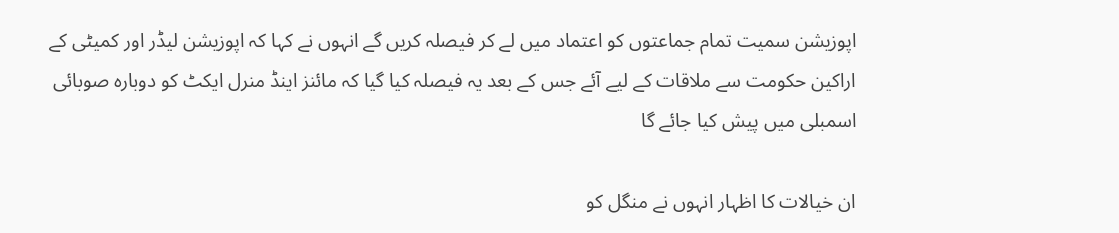اپوزیشن سمیت تمام جماعتوں کو اعتماد میں لے کر فیصلہ کریں گے انہوں نے کہا کہ اپوزیشن لیڈر اور کمیٹی کے اراکین حکومت سے ملاقات کے لیے آئے جس کے بعد یہ فیصلہ کیا گیا کہ مائنز اینڈ منرل ایکٹ کو دوبارہ صوبائی اسمبلی میں پیش کیا جائے گا

ان خیالات کا اظہار انہوں نے منگل کو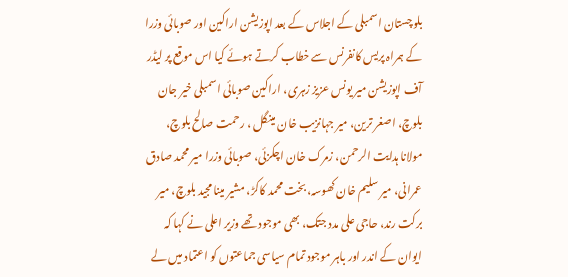بلوچستان اسمبلی کے اجلاس کے بعد اپوزیشن اراکین اور صوبائی وزرا کے ہمراہ پریس کانفرنس سے خطاب کرتے ہوئے کیا اس موقع پر لیڈر آف اپوزیشن میر یونس عزیز زہری، اراکین صوبائی اسمبلی خیر جان بلوچ، اصغر ترین، میر جہانزیب خان مینگل ، رحمت صالح بلوچ، مولانا ہدایت الرحمن، زمرک خان اچکزئی، صوبائی وزرا میر محمد صادق عمرانی، میر سلیم خان کھوسہ، بخت محمد کاکڑ، مشیر مینا مجید بلوچ، میر برکت رند، حاجی علی مدد جتک، بھی موجود تھے وزیر اعلی نے کہا کہ ایوان کے اندر اور باہر موجود تمام سیاسی جماعتوں کو اعتماد میں لے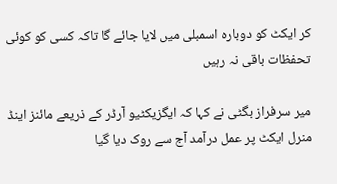کر ایکٹ کو دوبارہ اسمبلی میں لایا جائے گا تاکہ کسی کو کوئی تحفظات باقی نہ رہیں

میر سرفراز بگٹی نے کہا کہ ایگزیکٹیو آرڈر کے ذریعے مائنز اینڈ منرل ایکٹ پر عمل درآمد آج سے روک دیا گیا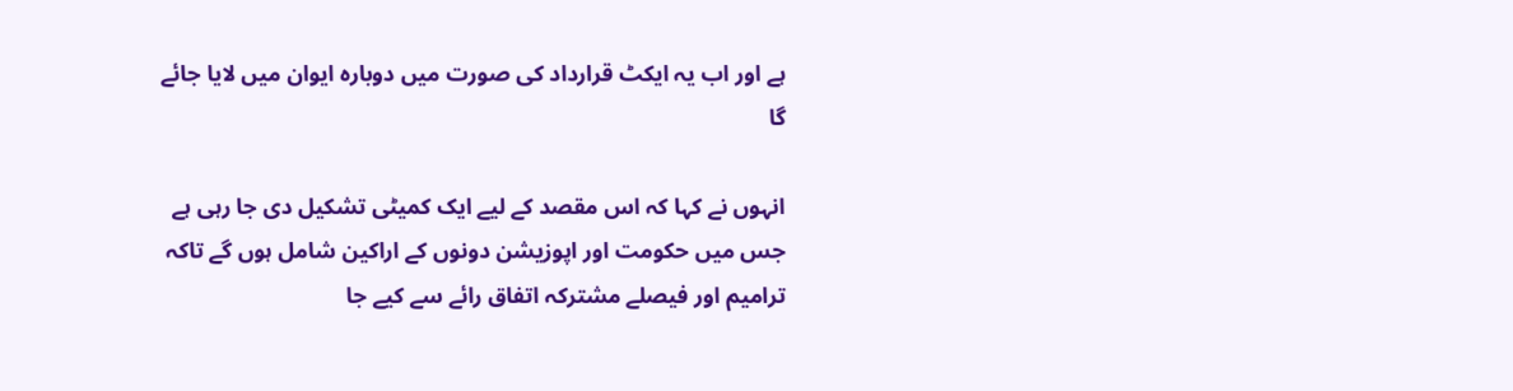ہے اور اب یہ ایکٹ قرارداد کی صورت میں دوبارہ ایوان میں لایا جائے گا

انہوں نے کہا کہ اس مقصد کے لیے ایک کمیٹی تشکیل دی جا رہی ہے جس میں حکومت اور اپوزیشن دونوں کے اراکین شامل ہوں گے تاکہ ترامیم اور فیصلے مشترکہ اتفاق رائے سے کیے جا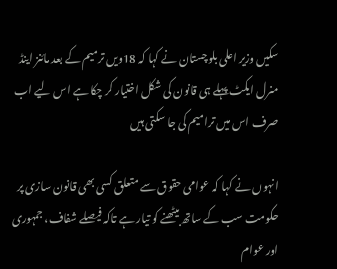سکیں وزیر اعلی بلوچستان نے کہا کہ 18ویں ترمیم کے بعد مائنز اینڈ منرل ایکٹ پہلے ہی قانون کی شکل اختیار کر چکا ہے اس لیے اب صرف اس میں ترامیم کی جا سکتی ہیں

انہوں نے کہا کہ عوامی حقوق سے متعلق کسی بھی قانون سازی پر حکومت سب کے ساتھ بیٹھنے کو تیار ہے تاکہ فیصلے شفاف، جمہوری اور عوام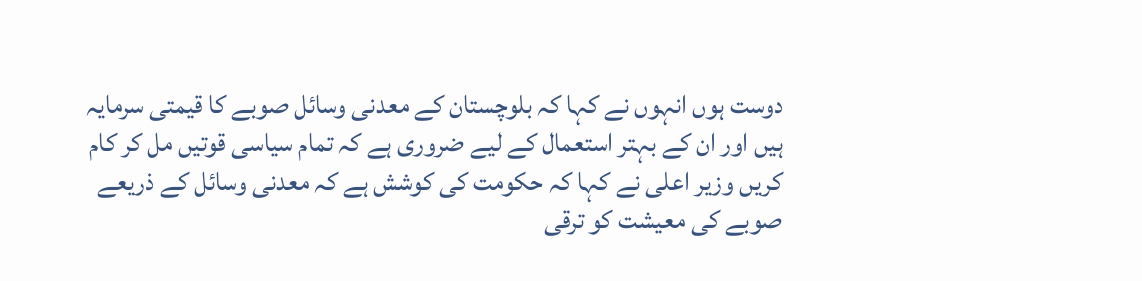دوست ہوں انہوں نے کہا کہ بلوچستان کے معدنی وسائل صوبے کا قیمتی سرمایہ ہیں اور ان کے بہتر استعمال کے لیے ضروری ہے کہ تمام سیاسی قوتیں مل کر کام کریں وزیر اعلی نے کہا کہ حکومت کی کوشش ہے کہ معدنی وسائل کے ذریعے صوبے کی معیشت کو ترقی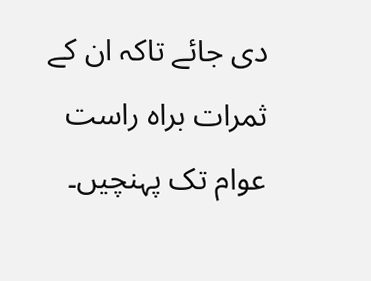دی جائے تاکہ ان کے ثمرات براہ راست عوام تک پہنچیں۔